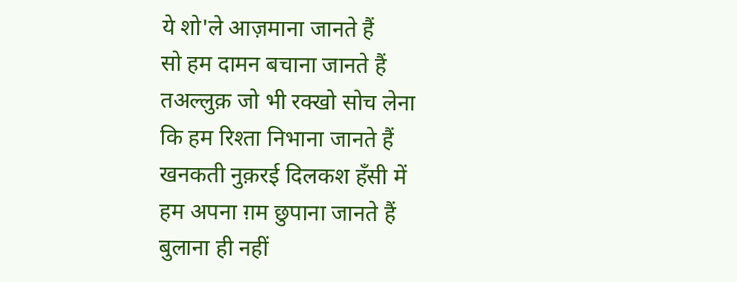ये शो'ले आज़माना जानते हैं
सो हम दामन बचाना जानते हैं
तअल्लुक़ जो भी रक्खो सोच लेना
कि हम रिश्ता निभाना जानते हैं
खनकती नुक़रई दिलकश हँसी में
हम अपना ग़म छुपाना जानते हैं
बुलाना ही नहीं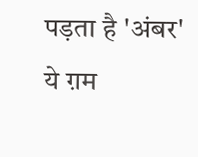पड़ता है 'अंबर'
ये ग़म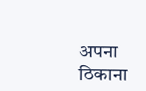अपना ठिकाना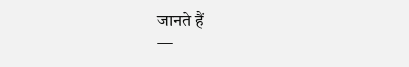जानते हैं
—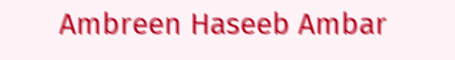Ambreen Haseeb Ambar